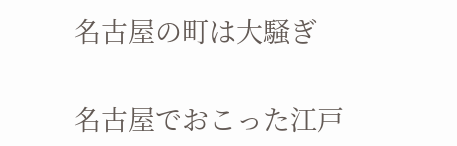名古屋の町は大騒ぎ

名古屋でおこった江戸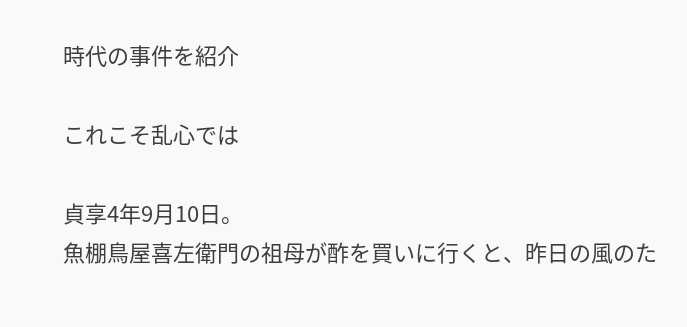時代の事件を紹介

これこそ乱心では

貞享4年9月10日。
魚棚鳥屋喜左衛門の祖母が酢を買いに行くと、昨日の風のた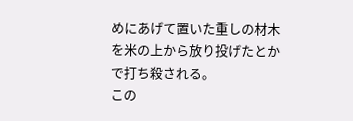めにあげて置いた重しの材木を米の上から放り投げたとかで打ち殺される。
この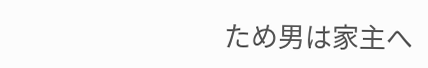ため男は家主へ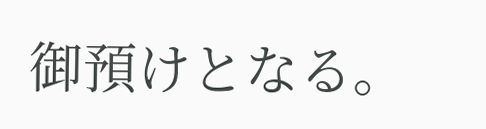御預けとなる。